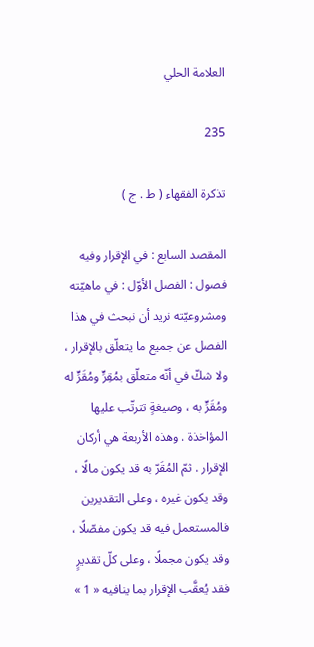العلامة الحلي

235

تذكرة الفقهاء ( ط . ج )

المقصد السابع : في الإقرار وفيه فصول : الفصل الأوّل : في ماهيّته ومشروعيّته نريد أن نبحث في هذا الفصل عن جميع ما يتعلّق بالإقرار ، ولا شكّ في أنّه متعلّق بمُقِرٍّ ومُقَرٍّ له ومُقَرٍّ به ، وصيغةٍ تترتّب عليها المؤاخذة . وهذه الأربعة هي أركان الإقرار . ثمّ المُقَرّ به قد يكون مالًا ، وقد يكون غيره ، وعلى التقديرين فالمستعمل فيه قد يكون مفصّلًا ، وقد يكون مجملًا ، وعلى كلّ تقديرٍ فقد يُعقَّب الإقرار بما ينافيه « 1 »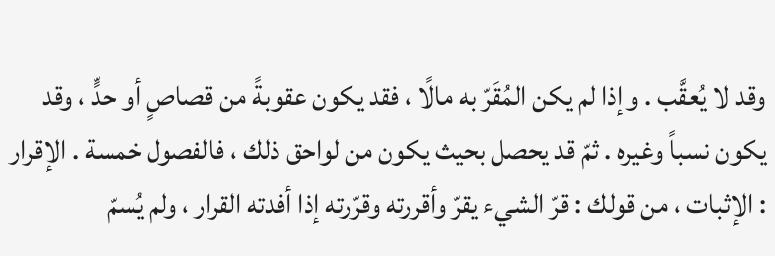وقد لا يُعقَّب . وإذا لم يكن المُقَرّ به مالًا ، فقد يكون عقوبةً من قصاصٍ أو حدٍّ ، وقد يكون نسباً وغيره . ثمّ قد يحصل بحيث يكون من لواحق ذلك ، فالفصول خمسة . الإقرار : الإثبات ، من قولك : قرّ الشيء يقرّ وأقررته وقرّرته إذا أفدته القرار ، ولم يُسمّ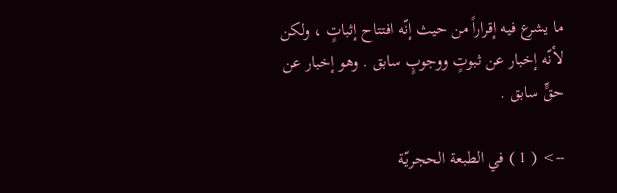ما يشرع فيه إقراراً من حيث إنّه افتتاح إثباتٍ ، ولكن لأنّه إخبار عن ثبوتٍ ووجوبٍ سابق . وهو إخبار عن حقٍّ سابق .

--> ( 1 ) في الطبعة الحجريّة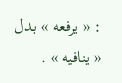: « يرفعه » بدل « ينافيه » .